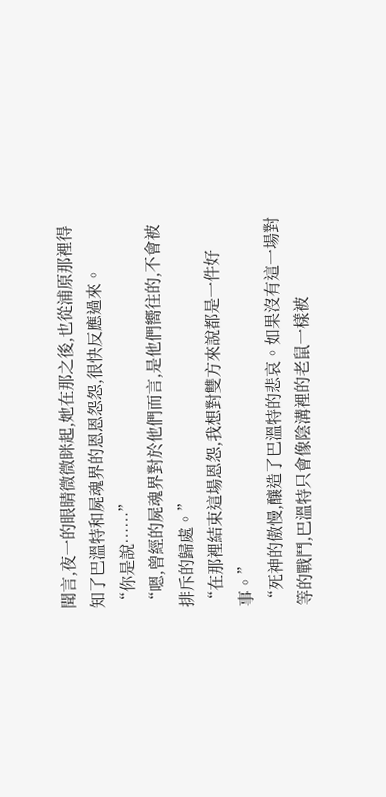聞言,夜一的眼睛微微眯起,她在那之後,也從浦原那裡得知了巴溫特和屍魂界的恩恩怨怨,很快反應過來。
“你是說……”
“嗯,曾經的屍魂界對於他們而言,是他們嚮往的,不會被排斥的歸處。”
“在那裡結束這場恩怨,我想對雙方來說都是一件好事。”
“死神的傲慢,釀造了巴溫特的悲哀。如果沒有這一場對等的戰鬥,巴溫特只會像陰溝裡的老鼠一樣被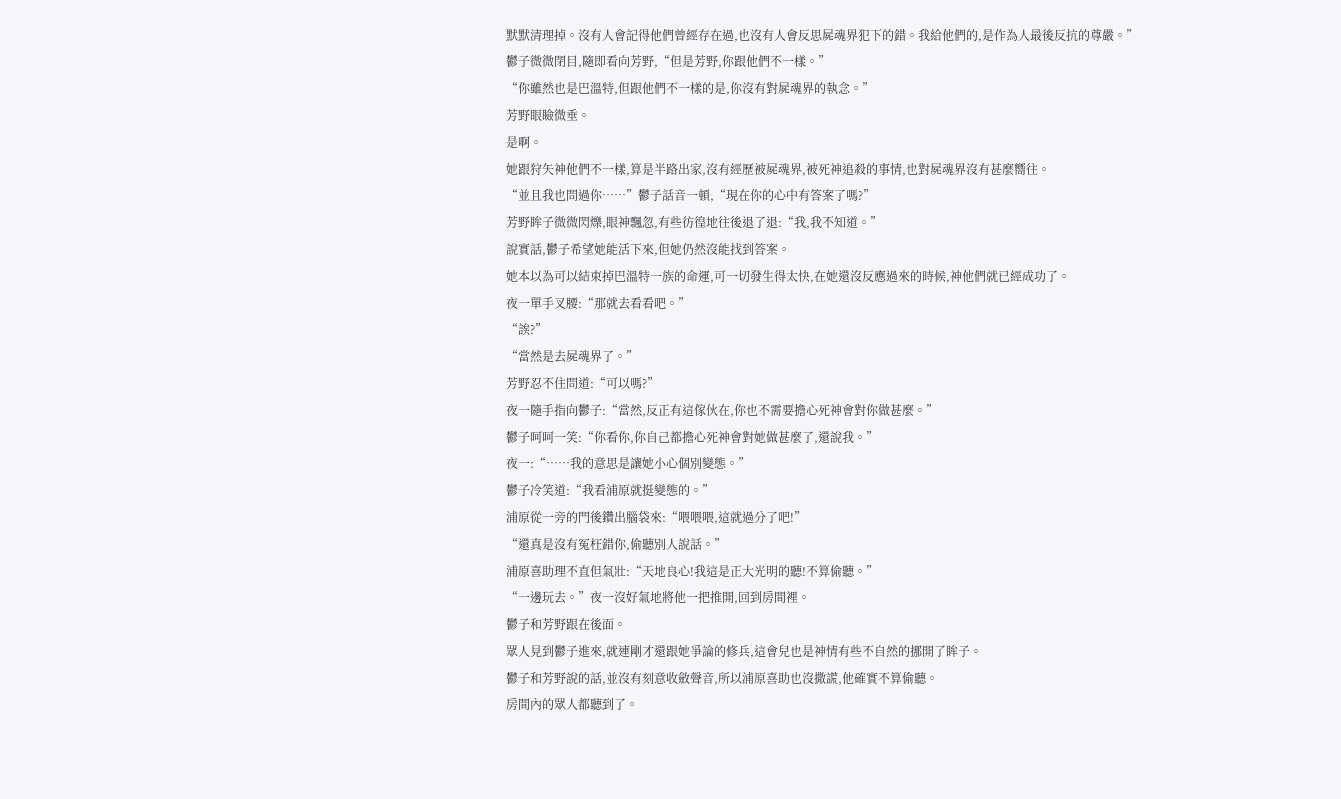默默清理掉。沒有人會記得他們曾經存在過,也沒有人會反思屍魂界犯下的錯。我給他們的,是作為人最後反抗的尊嚴。”
鬱子微微閉目,隨即看向芳野,“但是芳野,你跟他們不一樣。”
“你雖然也是巴溫特,但跟他們不一樣的是,你沒有對屍魂界的執念。”
芳野眼瞼微垂。
是啊。
她跟狩矢神他們不一樣,算是半路出家,沒有經歷被屍魂界,被死神追殺的事情,也對屍魂界沒有甚麼嚮往。
“並且我也問過你……”鬱子話音一頓,“現在你的心中有答案了嗎?”
芳野眸子微微閃爍,眼神飄忽,有些彷徨地往後退了退:“我,我不知道。”
說實話,鬱子希望她能活下來,但她仍然沒能找到答案。
她本以為可以結束掉巴溫特一族的命運,可一切發生得太快,在她還沒反應過來的時候,神他們就已經成功了。
夜一單手叉腰:“那就去看看吧。”
“誒?”
“當然是去屍魂界了。”
芳野忍不住問道:“可以嗎?”
夜一隨手指向鬱子:“當然,反正有這傢伙在,你也不需要擔心死神會對你做甚麼。”
鬱子呵呵一笑:“你看你,你自己都擔心死神會對她做甚麼了,還說我。”
夜一:“……我的意思是讓她小心個別變態。”
鬱子冷笑道:“我看浦原就挺變態的。”
浦原從一旁的門後鑽出腦袋來:“喂喂喂,這就過分了吧!”
“還真是沒有冤枉錯你,偷聽別人說話。”
浦原喜助理不直但氣壯:“天地良心!我這是正大光明的聽!不算偷聽。”
“一邊玩去。”夜一沒好氣地將他一把推開,回到房間裡。
鬱子和芳野跟在後面。
眾人見到鬱子進來,就連剛才還跟她爭論的修兵,這會兒也是神情有些不自然的挪開了眸子。
鬱子和芳野說的話,並沒有刻意收斂聲音,所以浦原喜助也沒撒謊,他確實不算偷聽。
房間內的眾人都聽到了。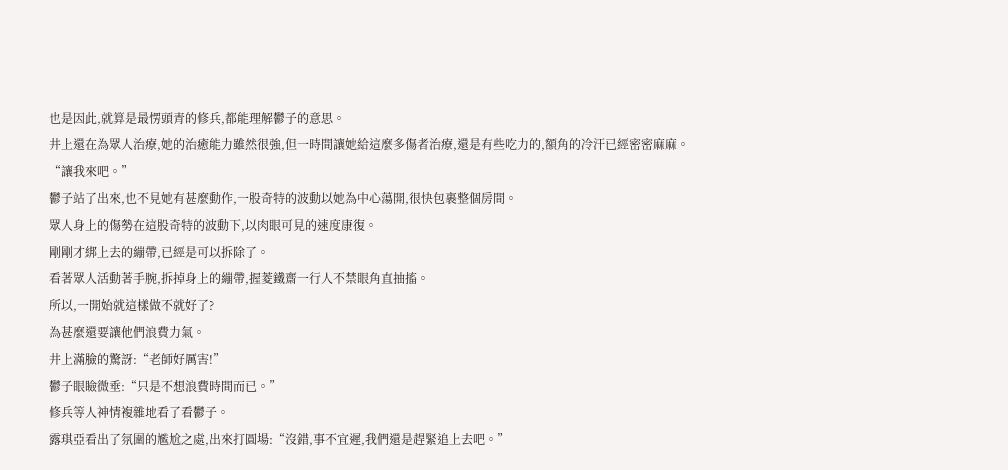也是因此,就算是最愣頭青的修兵,都能理解鬱子的意思。
井上還在為眾人治療,她的治癒能力雖然很強,但一時間讓她給這麼多傷者治療,還是有些吃力的,額角的冷汗已經密密麻麻。
“讓我來吧。”
鬱子站了出來,也不見她有甚麼動作,一股奇特的波動以她為中心蕩開,很快包裹整個房間。
眾人身上的傷勢在這股奇特的波動下,以肉眼可見的速度康復。
剛剛才綁上去的繃帶,已經是可以拆除了。
看著眾人活動著手腕,拆掉身上的繃帶,握菱鐵齋一行人不禁眼角直抽搐。
所以,一開始就這樣做不就好了?
為甚麼還要讓他們浪費力氣。
井上滿臉的驚訝:“老師好厲害!”
鬱子眼瞼微垂:“只是不想浪費時間而已。”
修兵等人神情複雜地看了看鬱子。
露琪亞看出了氛圍的尷尬之處,出來打圓場:“沒錯,事不宜遲,我們還是趕緊追上去吧。”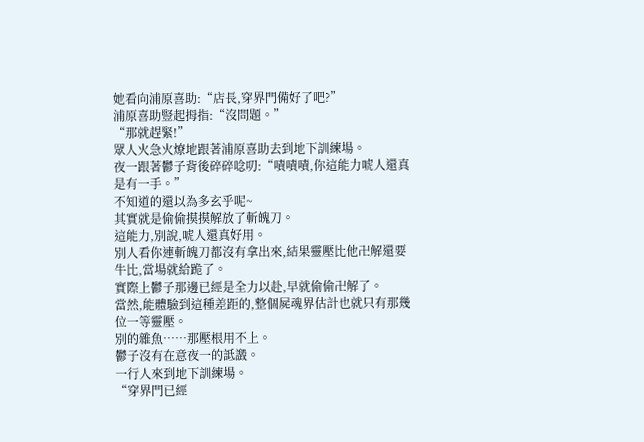她看向浦原喜助:“店長,穿界門備好了吧?”
浦原喜助豎起拇指:“沒問題。”
“那就趕緊!”
眾人火急火燎地跟著浦原喜助去到地下訓練場。
夜一跟著鬱子背後碎碎唸叨:“嘖嘖嘖,你這能力唬人還真是有一手。”
不知道的還以為多玄乎呢~
其實就是偷偷摸摸解放了斬魄刀。
這能力,別說,唬人還真好用。
別人看你連斬魄刀都沒有拿出來,結果靈壓比他卍解還要牛比,當場就給跪了。
實際上鬱子那邊已經是全力以赴,早就偷偷卍解了。
當然,能體驗到這種差距的,整個屍魂界估計也就只有那幾位一等靈壓。
別的雜魚……那壓根用不上。
鬱子沒有在意夜一的詆譭。
一行人來到地下訓練場。
“穿界門已經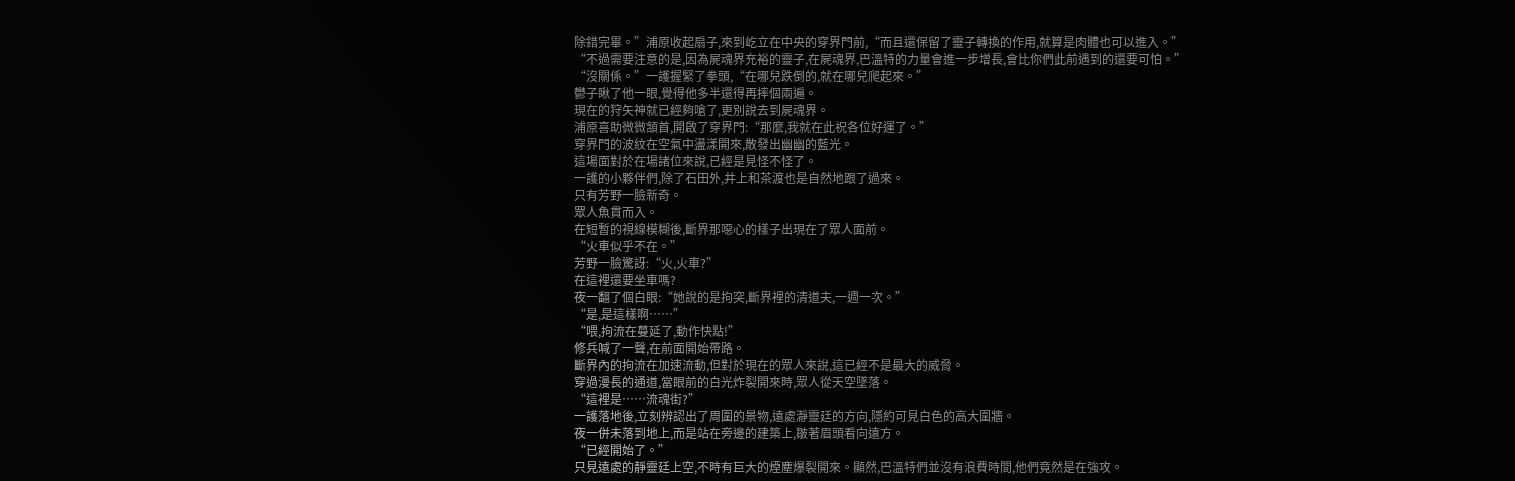除錯完畢。”浦原收起扇子,來到屹立在中央的穿界門前,“而且還保留了靈子轉換的作用,就算是肉體也可以進入。”
“不過需要注意的是,因為屍魂界充裕的靈子,在屍魂界,巴溫特的力量會進一步增長,會比你們此前遇到的還要可怕。”
“沒關係。”一護握緊了拳頭,“在哪兒跌倒的,就在哪兒爬起來。”
鬱子瞅了他一眼,覺得他多半還得再摔個兩遍。
現在的狩矢神就已經夠嗆了,更別說去到屍魂界。
浦原喜助微微頷首,開啟了穿界門:“那麼,我就在此祝各位好運了。”
穿界門的波紋在空氣中盪漾開來,散發出幽幽的藍光。
這場面對於在場諸位來說,已經是見怪不怪了。
一護的小夥伴們,除了石田外,井上和茶渡也是自然地跟了過來。
只有芳野一臉新奇。
眾人魚貫而入。
在短暫的視線模糊後,斷界那噁心的樣子出現在了眾人面前。
“火車似乎不在。”
芳野一臉驚訝:“火,火車?”
在這裡還要坐車嗎?
夜一翻了個白眼:“她說的是拘突,斷界裡的清道夫,一週一次。”
“是,是這樣啊……”
“喂,拘流在蔓延了,動作快點!”
修兵喊了一聲,在前面開始帶路。
斷界內的拘流在加速流動,但對於現在的眾人來說,這已經不是最大的威脅。
穿過漫長的通道,當眼前的白光炸裂開來時,眾人從天空墜落。
“這裡是……流魂街?”
一護落地後,立刻辨認出了周圍的景物,遠處瀞靈廷的方向,隱約可見白色的高大圍牆。
夜一併未落到地上,而是站在旁邊的建築上,皺著眉頭看向遠方。
“已經開始了。”
只見遠處的靜靈廷上空,不時有巨大的煙塵爆裂開來。顯然,巴溫特們並沒有浪費時間,他們竟然是在強攻。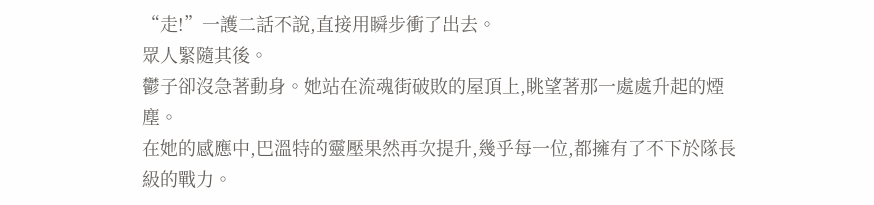“走!”一護二話不說,直接用瞬步衝了出去。
眾人緊隨其後。
鬱子卻沒急著動身。她站在流魂街破敗的屋頂上,眺望著那一處處升起的煙塵。
在她的感應中,巴溫特的靈壓果然再次提升,幾乎每一位,都擁有了不下於隊長級的戰力。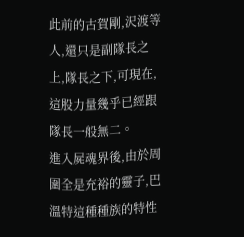此前的古賀剛,沢渡等人,還只是副隊長之上,隊長之下,可現在,這股力量幾乎已經跟隊長一般無二。
進入屍魂界後,由於周圍全是充裕的靈子,巴溫特這種種族的特性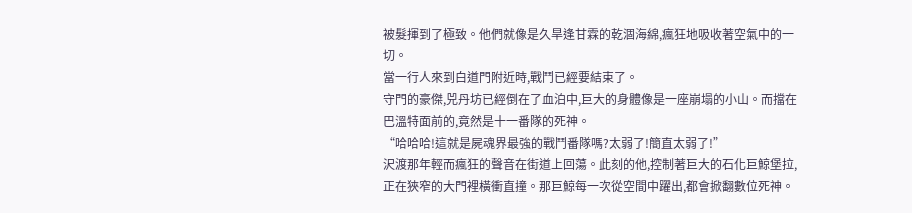被髮揮到了極致。他們就像是久旱逢甘霖的乾涸海綿,瘋狂地吸收著空氣中的一切。
當一行人來到白道門附近時,戰鬥已經要結束了。
守門的豪傑,兕丹坊已經倒在了血泊中,巨大的身體像是一座崩塌的小山。而擋在巴溫特面前的,竟然是十一番隊的死神。
“哈哈哈!這就是屍魂界最強的戰鬥番隊嗎?太弱了!簡直太弱了!”
沢渡那年輕而瘋狂的聲音在街道上回蕩。此刻的他,控制著巨大的石化巨鯨堡拉,正在狹窄的大門裡橫衝直撞。那巨鯨每一次從空間中躍出,都會掀翻數位死神。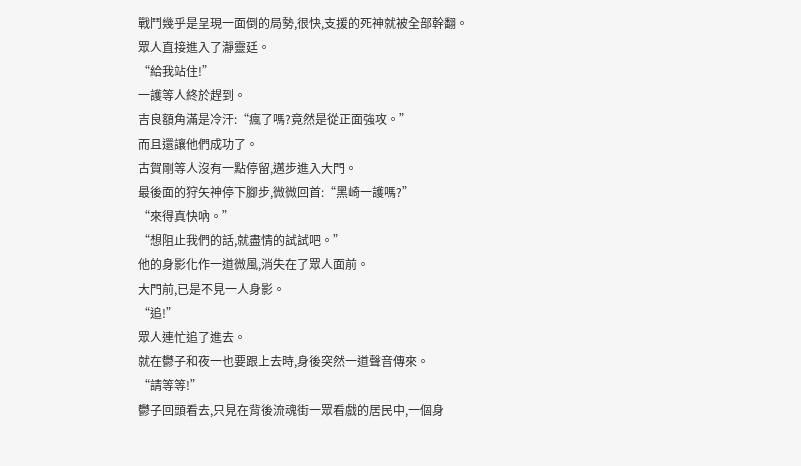戰鬥幾乎是呈現一面倒的局勢,很快,支援的死神就被全部幹翻。
眾人直接進入了瀞靈廷。
“給我站住!”
一護等人終於趕到。
吉良額角滿是冷汗:“瘋了嗎?竟然是從正面強攻。”
而且還讓他們成功了。
古賀剛等人沒有一點停留,邁步進入大門。
最後面的狩矢神停下腳步,微微回首:“黑崎一護嗎?”
“來得真快吶。”
“想阻止我們的話,就盡情的試試吧。”
他的身影化作一道微風,消失在了眾人面前。
大門前,已是不見一人身影。
“追!”
眾人連忙追了進去。
就在鬱子和夜一也要跟上去時,身後突然一道聲音傳來。
“請等等!”
鬱子回頭看去,只見在背後流魂街一眾看戲的居民中,一個身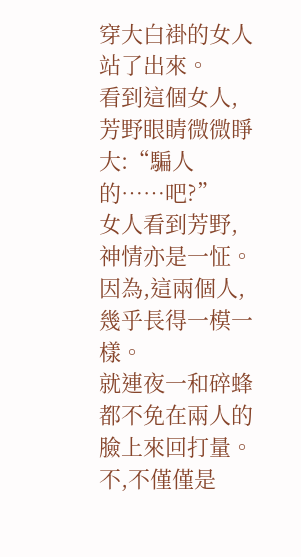穿大白褂的女人站了出來。
看到這個女人,芳野眼睛微微睜大:“騙人的……吧?”
女人看到芳野,神情亦是一怔。
因為,這兩個人,幾乎長得一模一樣。
就連夜一和碎蜂都不免在兩人的臉上來回打量。
不,不僅僅是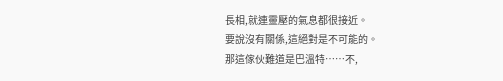長相,就連靈壓的氣息都很接近。
要說沒有關係,這絕對是不可能的。
那這傢伙難道是巴溫特……不,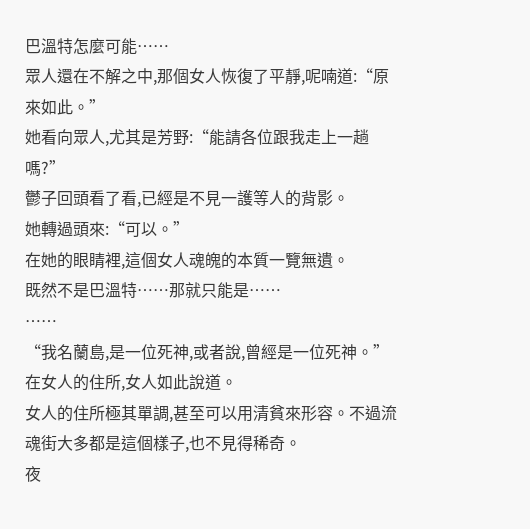巴溫特怎麼可能……
眾人還在不解之中,那個女人恢復了平靜,呢喃道:“原來如此。”
她看向眾人,尤其是芳野:“能請各位跟我走上一趟嗎?”
鬱子回頭看了看,已經是不見一護等人的背影。
她轉過頭來:“可以。”
在她的眼睛裡,這個女人魂魄的本質一覽無遺。
既然不是巴溫特……那就只能是……
……
“我名蘭島,是一位死神,或者說,曾經是一位死神。”
在女人的住所,女人如此說道。
女人的住所極其單調,甚至可以用清貧來形容。不過流魂街大多都是這個樣子,也不見得稀奇。
夜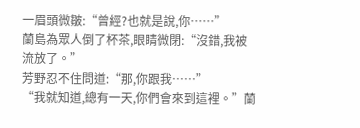一眉頭微皺:“曾經?也就是說,你……”
蘭島為眾人倒了杯茶,眼睛微閉:“沒錯,我被流放了。”
芳野忍不住問道:“那,你跟我……”
“我就知道,總有一天,你們會來到這裡。”蘭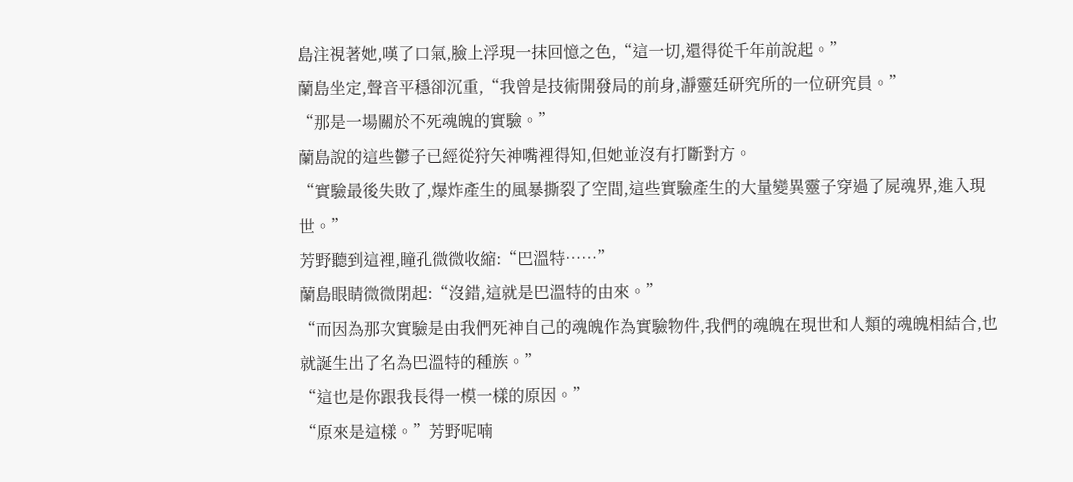島注視著她,嘆了口氣,臉上浮現一抹回憶之色,“這一切,還得從千年前說起。”
蘭島坐定,聲音平穩卻沉重,“我曾是技術開發局的前身,瀞靈廷研究所的一位研究員。”
“那是一場關於不死魂魄的實驗。”
蘭島說的這些鬱子已經從狩矢神嘴裡得知,但她並沒有打斷對方。
“實驗最後失敗了,爆炸產生的風暴撕裂了空間,這些實驗產生的大量變異靈子穿過了屍魂界,進入現世。”
芳野聽到這裡,瞳孔微微收縮:“巴溫特……”
蘭島眼睛微微閉起:“沒錯,這就是巴溫特的由來。”
“而因為那次實驗是由我們死神自己的魂魄作為實驗物件,我們的魂魄在現世和人類的魂魄相結合,也就誕生出了名為巴溫特的種族。”
“這也是你跟我長得一模一樣的原因。”
“原來是這樣。”芳野呢喃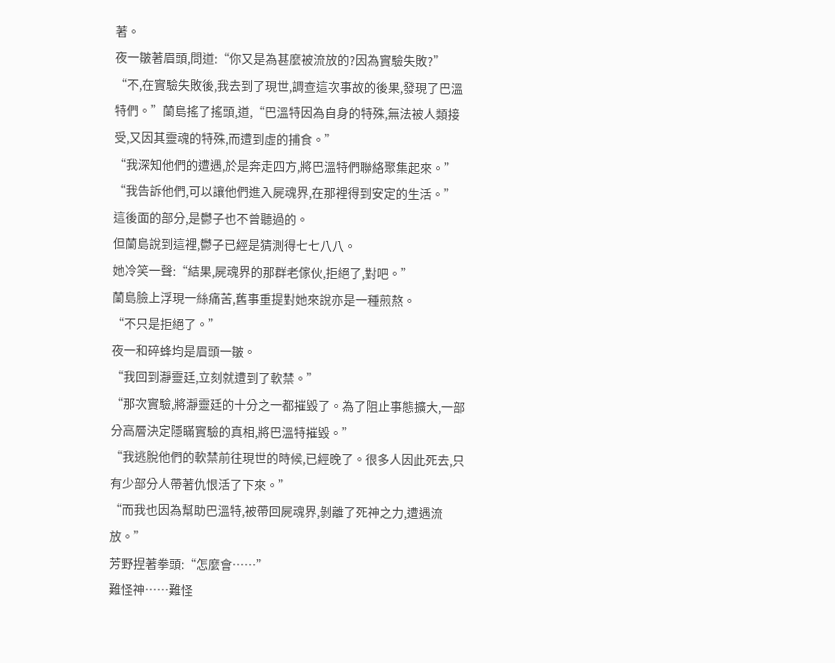著。
夜一皺著眉頭,問道:“你又是為甚麼被流放的?因為實驗失敗?”
“不,在實驗失敗後,我去到了現世,調查這次事故的後果,發現了巴溫特們。”蘭島搖了搖頭,道,“巴溫特因為自身的特殊,無法被人類接受,又因其靈魂的特殊,而遭到虛的捕食。”
“我深知他們的遭遇,於是奔走四方,將巴溫特們聯絡聚集起來。”
“我告訴他們,可以讓他們進入屍魂界,在那裡得到安定的生活。”
這後面的部分,是鬱子也不曾聽過的。
但蘭島說到這裡,鬱子已經是猜測得七七八八。
她冷笑一聲:“結果,屍魂界的那群老傢伙,拒絕了,對吧。”
蘭島臉上浮現一絲痛苦,舊事重提對她來說亦是一種煎熬。
“不只是拒絕了。”
夜一和碎蜂均是眉頭一皺。
“我回到瀞靈廷,立刻就遭到了軟禁。”
“那次實驗,將瀞靈廷的十分之一都摧毀了。為了阻止事態擴大,一部分高層決定隱瞞實驗的真相,將巴溫特摧毀。”
“我逃脫他們的軟禁前往現世的時候,已經晚了。很多人因此死去,只有少部分人帶著仇恨活了下來。”
“而我也因為幫助巴溫特,被帶回屍魂界,剝離了死神之力,遭遇流放。”
芳野捏著拳頭:“怎麼會……”
難怪神……難怪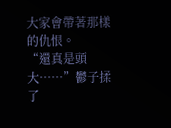大家會帶著那樣的仇恨。
“還真是頭大……”鬱子揉了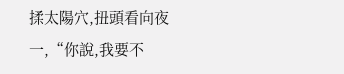揉太陽穴,扭頭看向夜一,“你說,我要不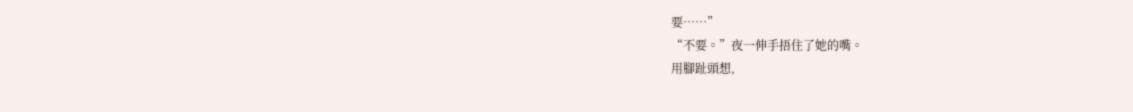要……”
“不要。”夜一伸手捂住了她的嘴。
用腳趾頭想,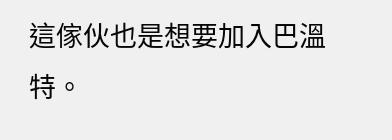這傢伙也是想要加入巴溫特。